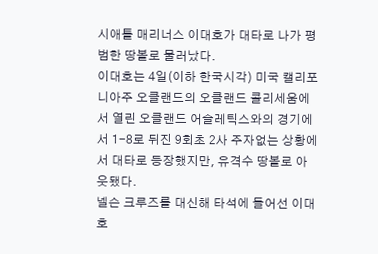시애틀 매리너스 이대호가 대타로 나가 평범한 땅볼로 물러났다.
이대호는 4일(이하 한국시각) 미국 캘리포니아주 오클랜드의 오클랜드 콜리세움에서 열린 오클랜드 어슬레틱스와의 경기에서 1-8로 뒤진 9회초 2사 주자없는 상황에서 대타로 등장했지만, 유격수 땅볼로 아웃됐다.
넬슨 크루즈를 대신해 타석에 들어선 이대호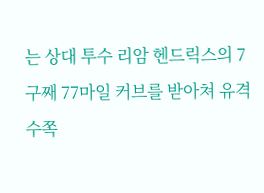는 상대 투수 리암 헨드릭스의 7구째 77마일 커브를 받아쳐 유격수쪽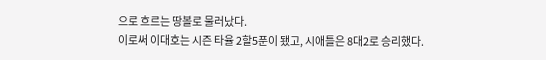으로 흐르는 땅볼로 물러났다.
이로써 이대호는 시즌 타율 2할5푼이 됐고, 시애틀은 8대2로 승리했다.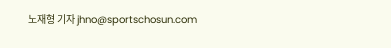노재형 기자 jhno@sportschosun.com